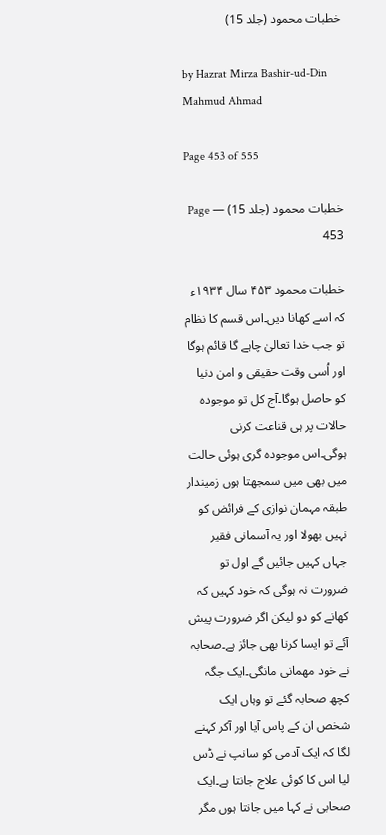خطبات محمود (جلد 15)

by Hazrat Mirza Bashir-ud-Din Mahmud Ahmad

Page 453 of 555

خطبات محمود (جلد 15) — Page 453

خطبات محمود ۴۵۳ سال ۱۹۳۴ء کہ اسے کھانا دیں۔اس قسم کا نظام تو جب خدا تعالیٰ چاہے گا قائم ہوگا اور اُسی وقت حقیقی و امن دنیا کو حاصل ہوگا۔آج کل تو موجودہ حالات پر ہی قناعت کرنی ہوگی۔اس موجودہ گری ہوئی حالت میں بھی میں سمجھتا ہوں زمیندار طبقہ مہمان نوازی کے فرائض کو نہیں بھولا اور یہ آسمانی فقیر جہاں کہیں جائیں گے اول تو ضرورت نہ ہوگی کہ خود کہیں کہ کھانے کو دو لیکن اگر ضرورت پیش آئے تو ایسا کرنا بھی جائز ہے۔صحابہ نے خود مهمانی مانگی۔ایک جگہ کچھ صحابہ گئے تو وہاں ایک شخص ان کے پاس آیا اور آکر کہنے لگا کہ ایک آدمی کو سانپ نے ڈس لیا اس کا کوئی علاج جانتا ہے۔ایک صحابی نے کہا میں جانتا ہوں مگر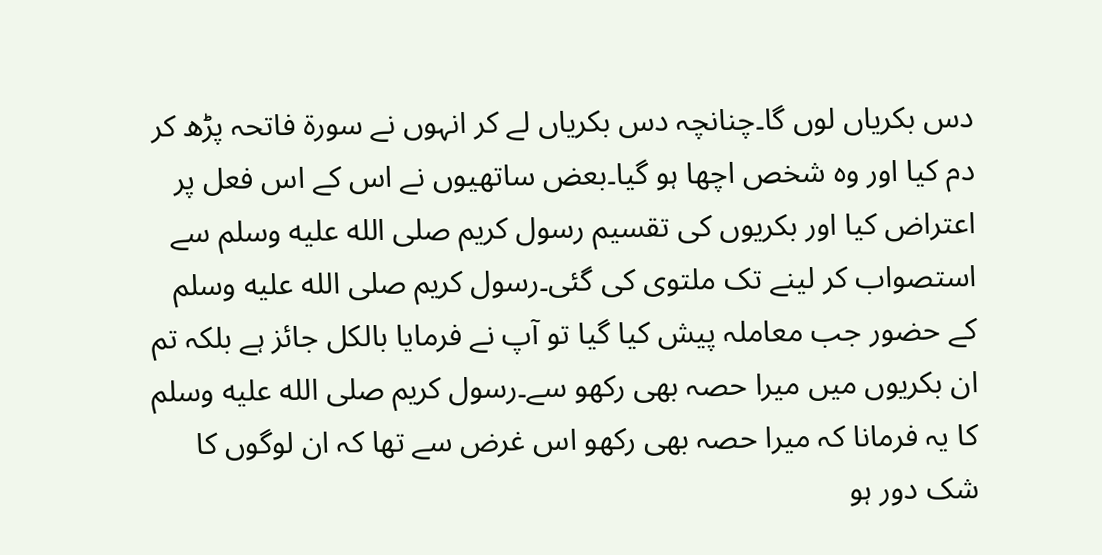دس بکریاں لوں گا۔چنانچہ دس بکریاں لے کر انہوں نے سورۃ فاتحہ پڑھ کر دم کیا اور وہ شخص اچھا ہو گیا۔بعض ساتھیوں نے اس کے اس فعل پر اعتراض کیا اور بکریوں کی تقسیم رسول کریم صلى الله عليه وسلم سے استصواب کر لینے تک ملتوی کی گئی۔رسول کریم صلى الله عليه وسلم کے حضور جب معاملہ پیش کیا گیا تو آپ نے فرمایا بالکل جائز ہے بلکہ تم ان بکریوں میں میرا حصہ بھی رکھو سے۔رسول کریم صلى الله عليه وسلم کا یہ فرمانا کہ میرا حصہ بھی رکھو اس غرض سے تھا کہ ان لوگوں کا شک دور ہو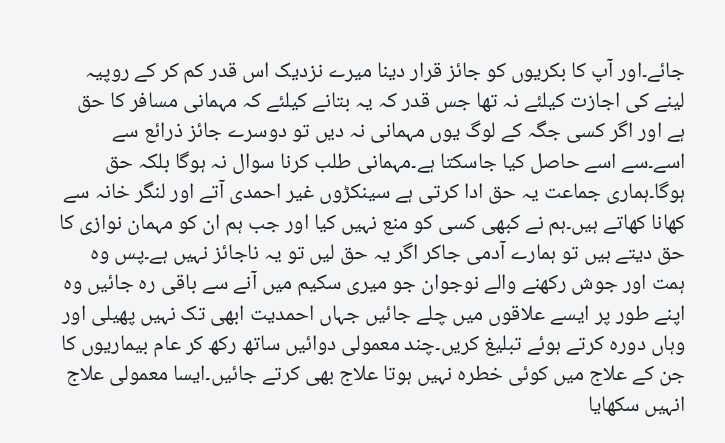جائے۔اور آپ کا بکریوں کو جائز قرار دینا میرے نزدیک اس قدر کم کر کے روپیہ لینے کی اجازت کیلئے نہ تھا جس قدر کہ یہ بتانے کیلئے کہ مہمانی مسافر کا حق ہے اور اگر کسی جگہ کے لوگ یوں مہمانی نہ دیں تو دوسرے جائز ذرائع سے اسے۔سے اسے حاصل کیا جاسکتا ہے۔مہمانی طلب کرنا سوال نہ ہوگا بلکہ حق ہوگا۔ہماری جماعت یہ حق ادا کرتی ہے سینکڑوں غیر احمدی آتے اور لنگر خانہ سے کھانا کھاتے ہیں۔ہم نے کبھی کسی کو منع نہیں کیا اور جب ہم ان کو مہمان نوازی کا حق دیتے ہیں تو ہمارے آدمی جاکر اگر یہ حق لیں تو یہ ناجائز نہیں ہے۔پس وہ ہمت اور جوش رکھنے والے نوجوان جو میری سکیم میں آنے سے باقی رہ جائیں وہ اپنے طور پر ایسے علاقوں میں چلے جائیں جہاں احمدیت ابھی تک نہیں پھیلی اور وہاں دورہ کرتے ہوئے تبلیغ کریں۔چند معمولی دوائیں ساتھ رکھ کر عام بیماریوں کا جن کے علاج میں کوئی خطرہ نہیں ہوتا علاج بھی کرتے جائیں۔ایسا معمولی علاج انہیں سکھایا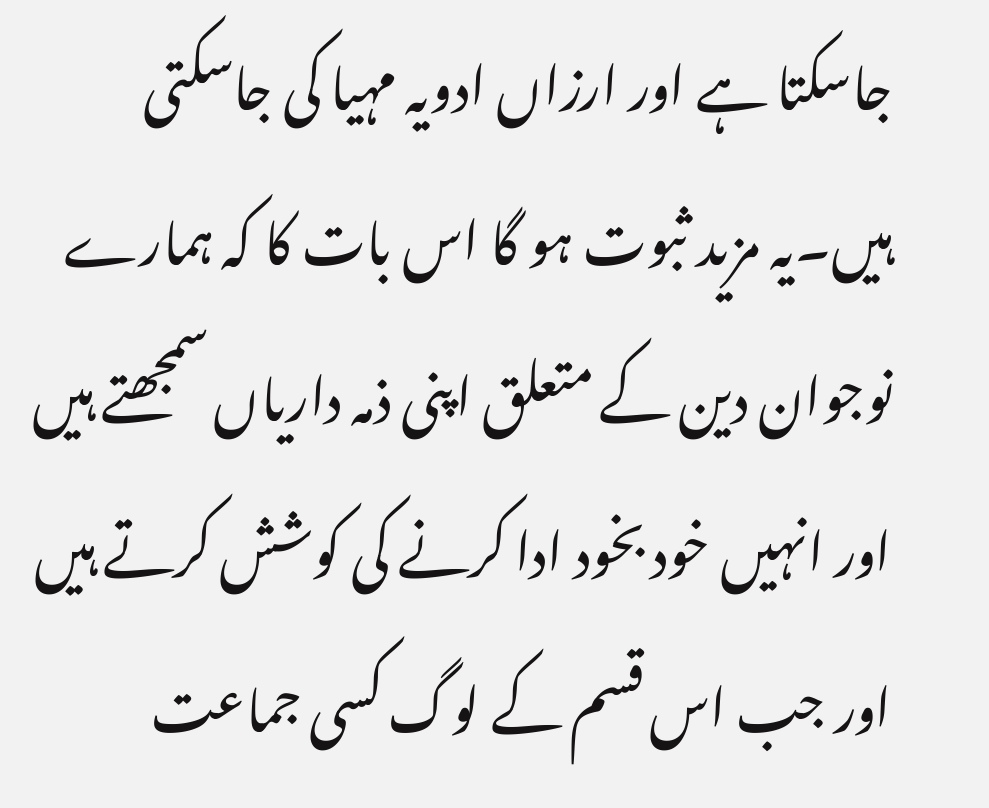جاسکتا ہے اور ارزاں ادویہ مہیا کی جاسکتی ہیں۔یہ مزید ثبوت ہو گا اس بات کا کہ ہمارے نوجوان دین کے متعلق اپنی ذمہ داریاں سمجھتے ہیں اور انہیں خود بخود ادا کرنے کی کوشش کرتے ہیں اور جب اس قسم کے لوگ کسی جماعت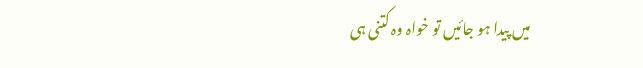میں پیدا ہو جائیں تو خواہ وہ کتنی ہی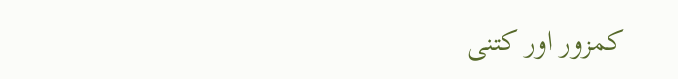کمزور اور کتنی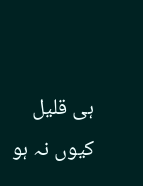ہی قلیل کیوں نہ ہو